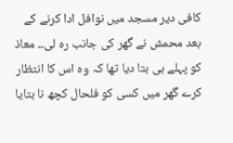کافی دیر مسجد میں نوافل ادا کرنے کے بعد محمش نے گھر کی جانب رہ لی۔۔ معاذ کو پہلے ہی بتا دیا تھا کہ وه اس کا انتظار کرے گھر میں کسی کو فلحال کچھ نا بتایا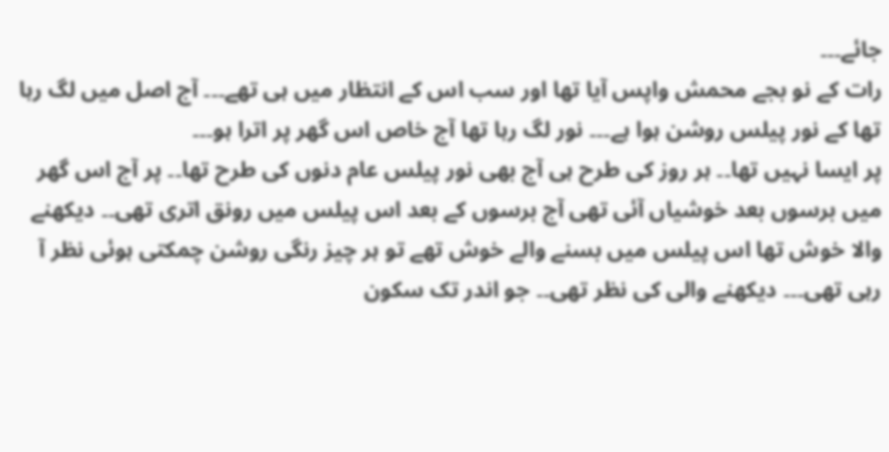جائے۔۔۔
رات کے نو بجے محمش واپس آیا تھا اور سب اس کے انتظار میں ہی تھے۔۔۔ آج اصل میں لگ رہا تھا کے نور پیلس روشن ہوا ہے۔۔۔ نور لگ رہا تھا آج خاص اس گھر پر اترا ہو۔۔۔
پر ایسا نہیں تھا۔۔ ہر روز کی طرح ہی آج بھی نور پیلس عام دنوں کی طرح تھا۔۔ پر آج اس گھر میں برسوں بعد خوشیاں آئی تھی آج برسوں کے بعد اس پیلس میں رونق اتری تھی۔۔ دیکھنے والا خوش تھا اس پیلس میں بسنے والے خوش تھے تو ہر چیز رنگی روشن چمکتی ہوئی نظر آ رہی تھی۔۔۔ دیکھنے والی کی نظر تھی۔۔ جو اندر تک سکون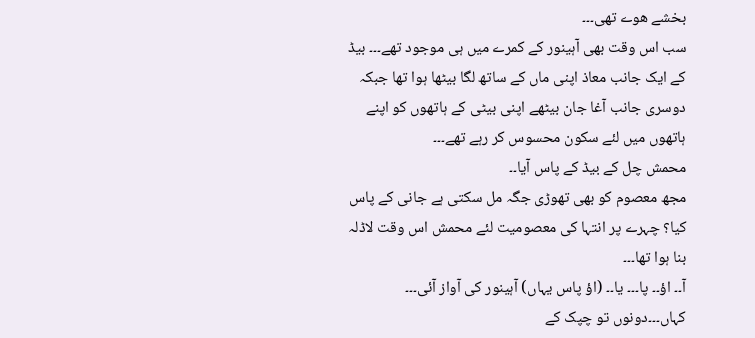بخشے ھوے تھی۔۔۔
سب اس وقت بھی آہینور کے کمرے میں ہی موجود تھے۔۔۔ بیڈ کے ایک جانب معاذ اپنی ماں کے ساتھ لگا بیٹھا ہوا تھا جبکہ دوسری جانب آغا جان بیٹھے اپنی بیٹی کے ہاتھوں کو اپنے ہاتھوں میں لئے سکون محسوس کر رہے تھے۔۔۔
محمش چل کے بیڈ کے پاس آیا۔۔
مجھ معصوم کو بھی تھوڑی جگہ مل سکتی ہے جانی کے پاس کیا؟ چہرے پر انتہا کی معصومیت لئے محمش اس وقت لاڈلہ بنا ہوا تھا۔۔۔
آ۔۔ اؤ۔۔ پا۔۔۔ یا۔۔ (اؤ پاس یہاں) آہینور کی آواز آئی۔۔۔
کہاں۔۔۔دونوں تو چپک کے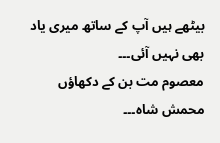بیٹھے ہیں آپ کے ساتھ میری یاد بھی نہیں آئی۔۔۔
معصوم مت بن کے دکھاؤں محمش شاہ۔۔۔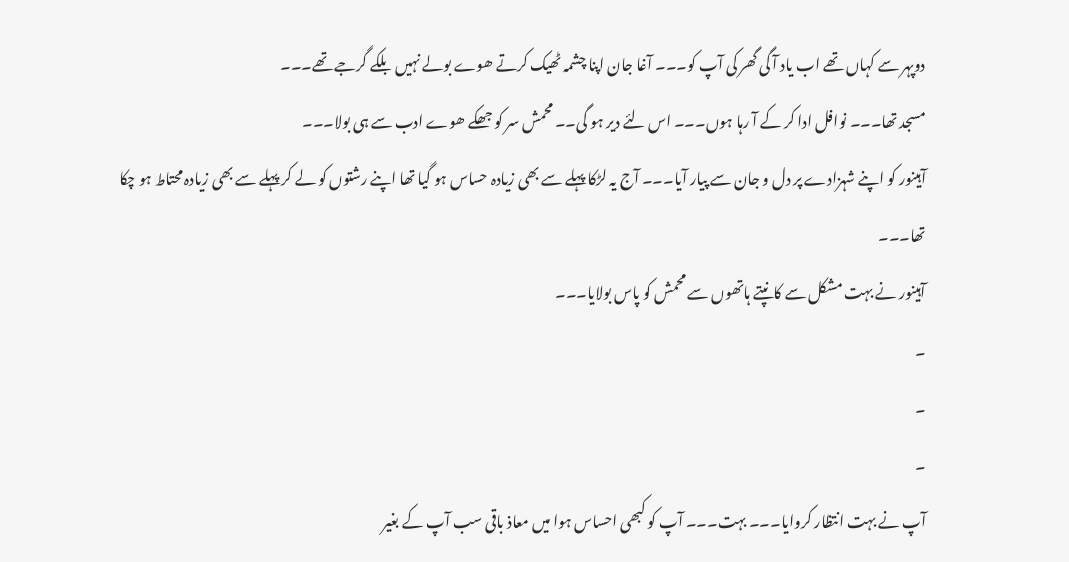دوپہر سے کہاں تھے اب یاد آ گی گھر کی آپ کو۔۔۔ آغا جان اپنا چشمہ ٹھیک کرتے ھوے بولے نہیں بلکے گرجے تھے۔۔۔
مسجد تھا۔۔۔ نوافل ادا کر کے آ رہا ہوں۔۔۔ اس لئے دیر ہو گی۔۔ محمش سر کو جھکے ھوے ادب سے ہی بولا۔۔۔
آہینور کو اپنے شہزادے پر دل و جان سے پیار آیا۔۔۔ آج یہ لڑکا پہلے سے بھی زیادہ حساس ہو گیا تھا اپنے رشتوں کو لے کر پہلے سے بھی زیادہ محتاط ہو چکا تھا۔۔۔
آہینور نے بہت مشکل سے کانپتے ہاتھوں سے محمش کو پاس بولایا۔۔۔
۔
۔
۔
آپ نے بہت انتظار کروایا۔۔۔ بہت۔۔۔ آپ کو کبھی احساس ہوا میں معاذ باقی سب آپ کے بغیر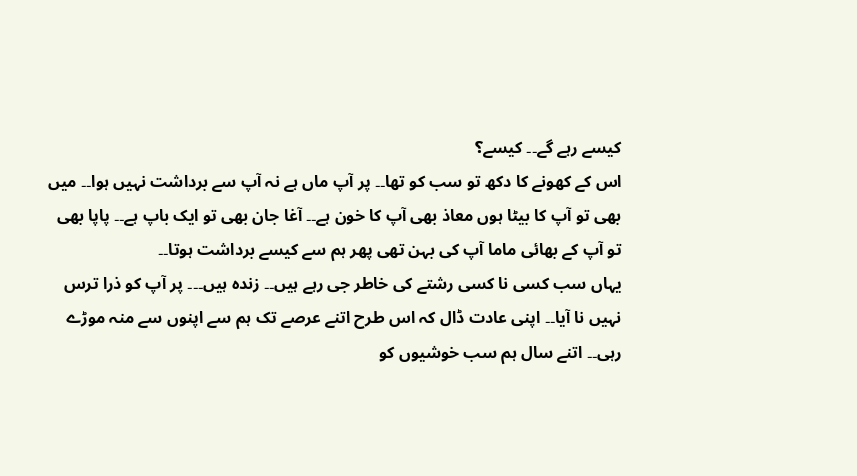کیسے رہے گے۔۔ کیسے؟
اس کے کھونے کا دکھ تو سب کو تھا۔۔ پر آپ ماں ہے نہ آپ سے برداشت نہیں ہوا۔۔ میں بھی تو آپ کا بیٹا ہوں معاذ بھی آپ کا خون ہے۔۔ آغا جان بھی تو ایک باپ ہے۔۔ پاپا بھی تو آپ کے بھائی ماما آپ کی بہن تھی پھر ہم سے کیسے برداشت ہوتا۔۔
یہاں سب کسی نا کسی رشتے کی خاطر جی رہے ہیں۔۔ زندہ ہیں۔۔۔ پر آپ کو ذرا ترس نہیں نا آیا۔۔ اپنی عادت ڈال کہ اس طرح اتنے عرصے تک ہم سے اپنوں سے منہ موڑے رہی۔۔ اتنے سال ہم سب خوشیوں کو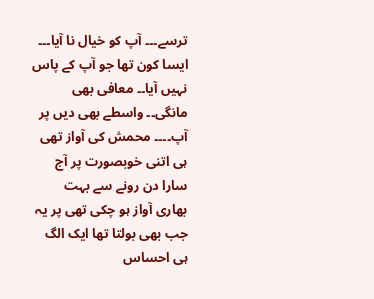ترسے۔۔۔ آپ کو خیال نا آیا۔۔۔ ایسا کون تھا جو آپ کے پاس نہیں آیا۔۔ معافی بھی مانگی۔۔ واسطے بھی دیں پر آپ۔۔۔۔ محمش کی آواز تھی ہی اتنی خوبصورت پر آج سارا دن رونے سے بہت بھاری آواز ہو چکی تھی پر یہ جب بھی بولتا تھا ایک الگ ہی احساس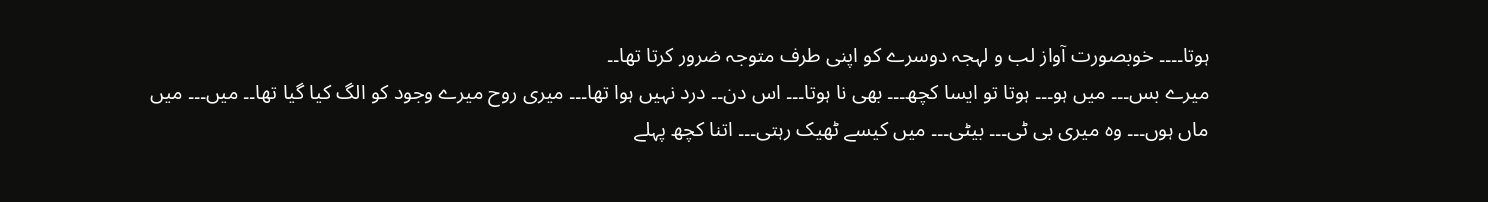ہوتا۔۔۔۔ خوبصورت آواز لب و لہجہ دوسرے کو اپنی طرف متوجہ ضرور کرتا تھا۔۔
میرے بس۔۔۔ میں ہو۔۔۔ ہوتا تو ایسا کچھ۔۔۔ بھی نا ہوتا۔۔۔ اس دن۔۔ درد نہیں ہوا تھا۔۔۔ میری روح میرے وجود کو الگ کیا گیا تھا۔۔ میں۔۔۔ میں ماں ہوں۔۔۔ وه میری بی ٹی۔۔۔ بیٹی۔۔۔ میں کیسے ٹھیک رہتی۔۔۔ اتنا کچھ پہلے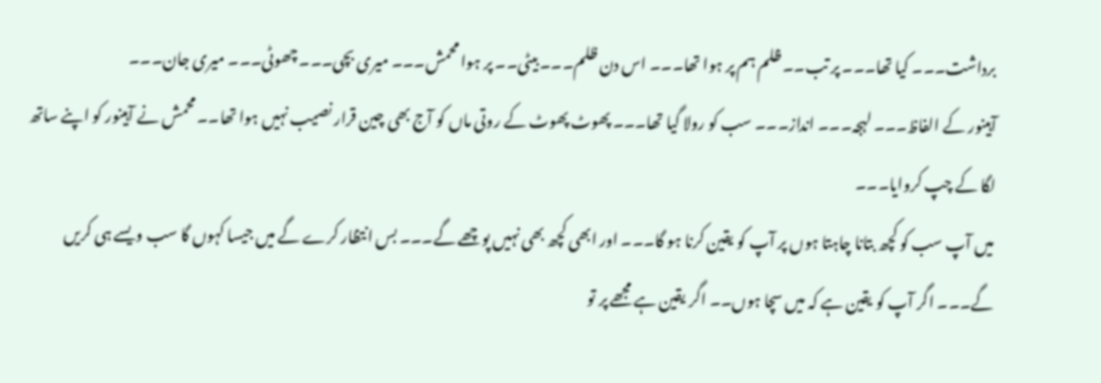برداشت۔۔۔ کیا تھا۔۔۔ پر تب۔۔ ظلم ہم پر ہوا تھا۔۔۔ اس دن ظلم۔۔۔ بیٹی۔۔ پر ہوا محمش۔۔۔ میری بچی۔۔۔ چھوٹی۔۔۔ میری جان۔۔۔
آہینور کے الفاظ۔۔۔ لہجہ۔۔۔ انداز۔۔۔ سب کو رولا گیا تھا۔۔۔ پھوٹ پھوٹ کے روتی ماں کو آج بھی چین قرار نصیب نہیں ہوا تھا۔۔ محمش نے آہینور کو اپنے ساتھ لگا کے چپ کروایا۔۔۔
میں آپ سب کو کچھ بتانا چاہتا ہوں پر آپ کو یقین کرنا ہو گا۔۔۔ اور ابھی کچھ بھی نہیں پوچھے گے۔۔۔ بس انتظار کرے گے میں جیسا کہوں گا سب ویسے ہی کریں گے۔۔۔ اگر آپ کو یقین ہے کہ میں سچا ہوں۔۔ اگر یقین ہے مجھے پر تو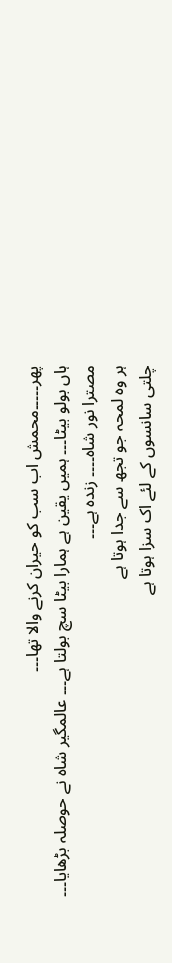پھر۔۔۔۔۔محمش اب سب کو حیران کرنے والا تھا۔۔۔
ہاں بولو بیٹا۔۔۔ ہمیں یقین ہے ہمارا بیٹا سچ بولتا ہے۔۔۔ عالمگیر شاہ نے حوصلہ بڑھایا۔۔۔
مصترا نور شاہ۔۔۔۔ زندہ ہے۔۔۔
ہر وه لمحہ جو تجھ سے جدا ہوتا ہے
چلتی سانسوں کے لئے اک سزا ہوتا ہے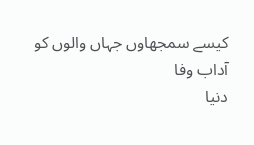کیسے سمجھاوں جہاں والوں کو آداب وفا
دنیا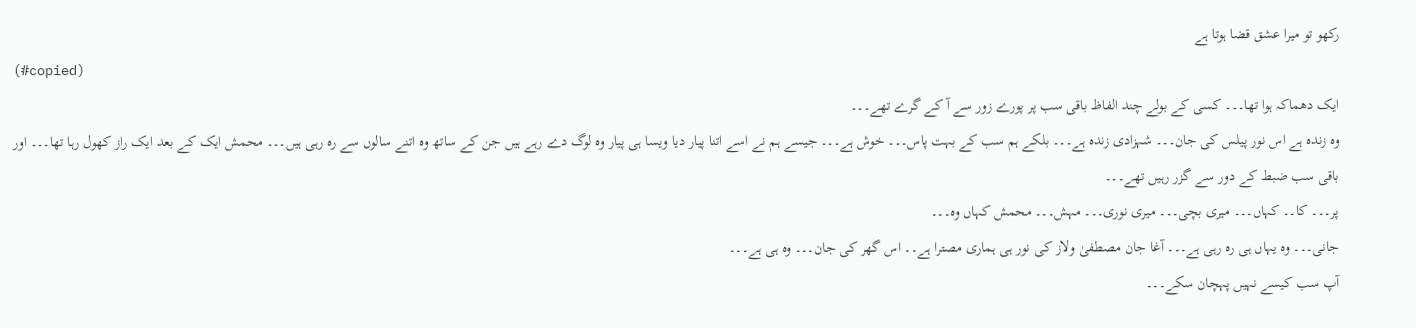رکھو تو میرا عشق قضا ہوتا ہے
(#copied)
ایک دھماکہ ہوا تھا۔۔۔ کسی کے بولے چند الفاظ باقی سب پر پورے زور سے آ کے گرے تھے۔۔۔
وه زندہ ہے اس نور پیلس کی جان۔۔۔ شہزادی زندہ ہے۔۔۔ بلکے ہم سب کے بہت پاس۔۔۔ خوش ہے۔۔۔ جیسے ہم نے اسے اتنا پیار دیا ویسا ہی پیار وه لوگ دے رہے ہیں جن کے ساتھ وه اتنے سالوں سے رہ رہی ہیں۔۔۔ محمش ایک کے بعد ایک راز کھول رہا تھا۔۔۔ اور باقی سب ضبط کے دور سے گزر رہیں تھے۔۔۔
پر۔۔۔ کا۔۔ کہاں۔۔۔ میری بچی۔۔۔ میری نوری۔۔۔ مہش۔۔۔ محمش کہاں وه۔۔۔
جانی۔۔۔ وه یہاں ہی رہ رہی ہے۔۔۔ آغا جان مصطفیٰ ولاز کی نور ہی ہماری مصترا ہے۔۔ اس گھر کی جان۔۔۔ وه ہی ہے۔۔۔
آپ سب کیسے نہیں پہچان سکے۔۔۔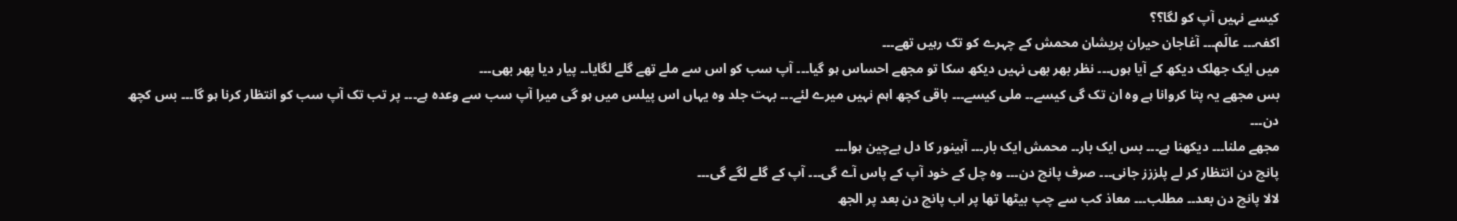کیسے نہیں آپ کو لگا؟؟
اکفہ۔۔۔ عالَم۔۔۔ آغاجان حیران پریشان محمش کے چہرے کو تک رہیں تھے۔۔۔
میں ایک جھلک دیکھ کے آیا ہوں۔۔۔ نظر بھر بھی نہیں دیکھ سکا تو مجھے احساس ہو گیا۔۔۔ آپ سب کو اس سے ملے تھے گلے لگایا۔۔ پیار دیا پھر بھی۔۔۔
بس مجھے یہ پتا کروانا ہے وه ان تک گی کیسے۔۔ ملی کیسے۔۔۔ باقی کچھ اہم نہیں میرے لئے۔۔۔ بہت جلد وه یہاں اس پیلس میں ہو گی میرا آپ سب سے وعدہ ہے۔۔۔ پر تب تک آپ سب کو انتظار کرنا ہو گا۔۔۔ بس کچھ دن۔۔۔
مجھے ملنا۔۔۔ دیکھنا ہے۔۔۔ بس ایک بار۔۔ محمش ایک بار۔۔۔ آہینور کا دل بےچین ہوا۔۔۔
پانچ دن انتظار کر لے پلززز جانی۔۔۔ صرف پانچ دن۔۔۔ وه چل کے خود آپ کے پاس آے گی۔۔۔ آپ کے گلے لگے گی۔۔۔
لالا پانچ دن بعد۔۔ مطلب۔۔۔ معاذ کب سے چپ بیٹھا تھا پر اب پانچ دن بعد پر الجھ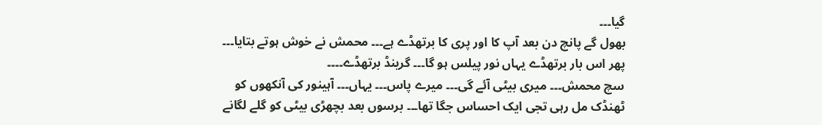گیا۔۔۔
بھول گے پانچ دن بعد آپ کا اور پری کا برتھڈے ہے۔۔۔ محمش نے خوش ہوتے بتایا۔۔۔
پھر اس بار برتھڈے یہاں نور پیلس ہو گا۔۔۔ گرینڈ برتھڈے۔۔۔۔
سچ محمش۔۔۔ میری بیٹی آئے گی۔۔۔ میرے پاس۔۔۔ یہاں۔۔۔ آہینور کی آنکھوں کو ٹھنڈک مل رہی تجی ایک احساس جگا تھا۔۔۔ برسوں بعد بچھڑی بیٹی کو گلے لگانے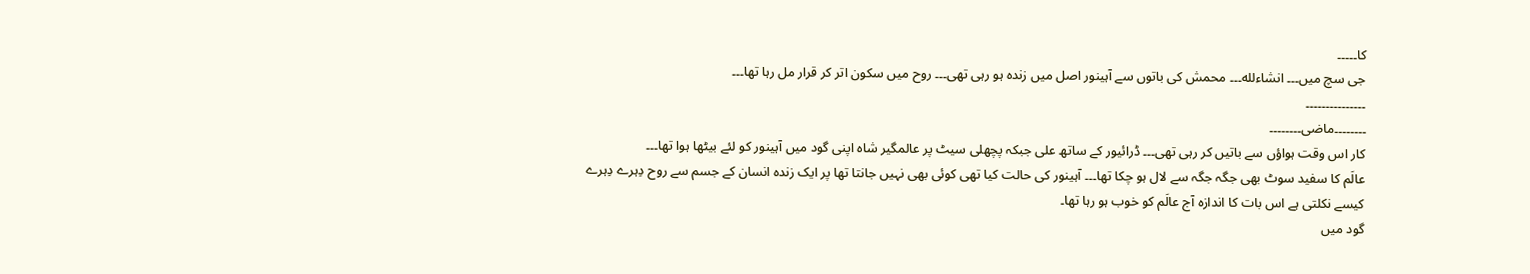کا۔۔۔۔۔
جی سچ میں۔۔۔ انشاءلله۔۔۔ محمش کی باتوں سے آہینور اصل میں زندہ ہو رہی تھی۔۔۔ روح میں سکون اتر کر قرار مل رہا تھا۔۔۔
۔۔۔۔۔۔۔۔۔۔۔۔۔۔۔
۔۔۔۔۔۔۔۔ماضی۔۔۔۔۔۔۔۔
کار اس وقت ہواؤں سے باتیں کر رہی تھی۔۔۔ ڈرائیور کے ساتھ علی جبکہ پچھلی سیٹ پر عالمگیر شاہ اپنی گود میں آہینور کو لئے بیٹھا ہوا تھا۔۔۔
عالَم کا سفید سوٹ بھی جگہ جگہ سے لال ہو چکا تھا۔۔۔ آہینور کی حالت کیا تھی کوئی بھی نہیں جانتا تھا پر ایک زندہ انسان کے جسم سے روح دِہرے دِہرے کیسے نکلتی ہے اس بات کا اندازہ آج عالَم کو خوب ہو رہا تھا۔
گود میں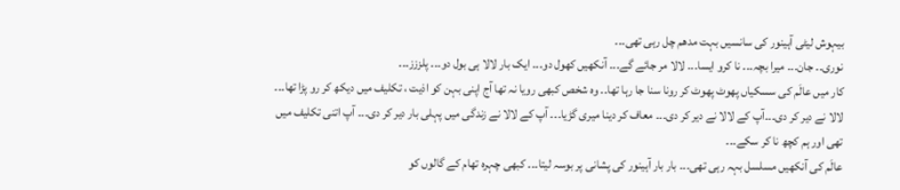بیہوش لیٹی آہینور کی سانسیں بہت مدھم چل رہی تھی۔۔۔
نوری۔۔ جان۔۔۔ میرا بچہ۔۔۔ نا کرو ایسا۔۔۔ لالا مر جائے گے۔۔۔ آنکھیں کھول دو۔۔۔ ایک بار لالا ہی بول دو۔۔۔ پلززز۔۔۔
کار میں عالَم کی سسکیاں پھوٹ پھوٹ کر رونا سنا جا رہا تھا۔۔ وه شخص کبھی رویا نہ تھا آج اپنی بہن کو اذیت ، تکلیف میں دیکھ کر رو پڑا تھا۔۔۔
لالا نے دیر کر دی۔۔۔آپ کے لالا نے دیر کر دی۔۔۔ معاف کر دینا میری گڑیا۔۔۔ آپ کے لالا نے زندگی میں پہلی بار دیر کر دی۔۔۔ آپ اتنی تکلیف میں تھی اور ہم کچھ نا کر سکے۔۔۔
عالَم کی آنکھیں مسلسل بہہ رہی تھی۔۔۔ بار بار آہینور کی پشانی پر بوسہ لیتا۔۔۔ کبھی چہرہ تھام کے گالوں کو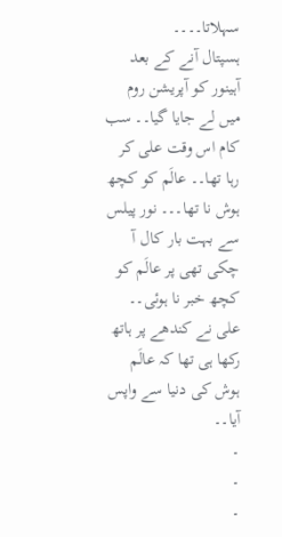سہلاتا۔۔۔۔
ہسپتال آنے کے بعد آہینور کو آپریشن روم میں لے جایا گیا۔۔ سب کام اس وقت علی کر رہا تھا۔۔ عالَم کو کچھ ہوش نا تھا۔۔۔ نور پیلس سے بہت بار کال آ چکی تھی پر عالَم کو کچھ خبر نا ہوئی۔۔ علی نے کندھے پر ہاتھ رکھا ہی تھا کہ عالَم ہوش کی دنیا سے واپس آیا۔۔
۔
۔
۔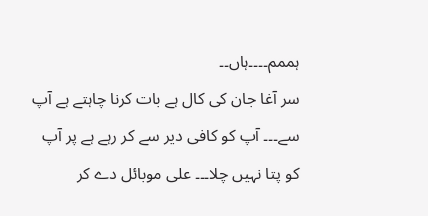ہممم۔۔۔۔ہاں۔۔
سر آغا جان کی کال ہے بات کرنا چاہتے ہے آپ سے۔۔۔ آپ کو کافی دیر سے کر رہے ہے پر آپ کو پتا نہیں چلا۔۔۔ علی موبائل دے کر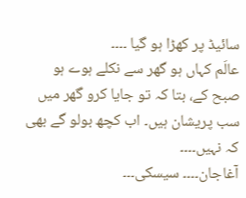سائیڈ پر کھڑا ہو گیا ۔۔۔۔
عالَم کہاں ہو گھر سے نکلے ہوے ہو صبح کے، بتا کہ تو جایا کرو گھر میں سب پریشان ہیں۔ اب کچھ بولو گے بھی کہ نہیں۔۔۔۔
آغاجان۔۔۔۔ سیسكی۔۔۔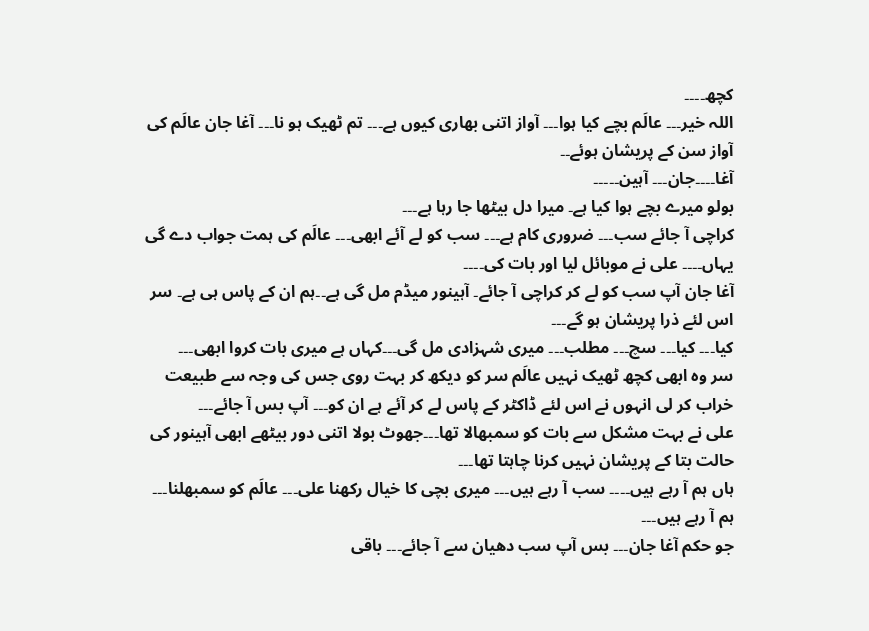کچھ۔۔۔۔
اللہ خیر۔۔۔ عالَم بچے کیا ہوا۔۔۔ آواز اتنی بھاری کیوں ہے۔۔۔ تم ٹھیک ہو نا۔۔۔ آغا جان عالَم کی آواز سن کے پریشان ہوئے۔۔
آغا۔۔۔۔جان۔۔۔ آہین۔۔۔۔۔
بولو میرے بچے ہوا کیا ہے۔ میرا دل بیٹھا جا رہا ہے۔۔۔
کراچی آ جائے سب۔۔۔ ضروری کام ہے۔۔۔ سب کو لے آئے ابھی۔۔۔ عالَم کی ہمت جواب دے گی یہاں۔۔۔۔ علی نے موبائل لیا اور بات کی۔۔۔۔
آغا جان آپ سب کو لے کر کراچی آ جائے۔ آہینور میڈم مل گی ہے۔۔ہم ان کے پاس ہی ہے۔ سر اس لئے ذرا پریشان ہو گے۔۔۔
کیا۔۔۔ کیا۔۔۔ سچ۔۔۔ مطلب۔۔۔ میری شہزادی مل گی۔۔۔کہاں ہے میری بات کروا ابھی۔۔۔
سر وه ابھی کچھ ٹھیک نہیں عالَم سر کو دیکھ کر بہت روی جس کی وجہ سے طبیعت خراب کر لی انہوں نے اس لئے ڈاکٹر کے پاس لے کر آئے ہے ان کو۔۔۔ آپ بس آ جائے۔۔۔
علی نے بہت مشکل سے بات کو سمبھالا تھا۔۔۔جھوٹ بولا اتنی دور بیٹھے ابھی آہینور کی حالت بتا کے پریشان نہیں کرنا چاہتا تھا۔۔۔
ہاں ہم آ رہے ہیں۔۔۔۔ سب آ رہے ہیں۔۔۔ میری بچی کا خیال رکھنا علی۔۔۔ عالَم کو سمبھلنا۔۔۔ ہم آ رہے ہیں۔۔۔
جو حکم آغا جان۔۔۔ بس آپ سب دھیان سے آ جائے۔۔۔ باقی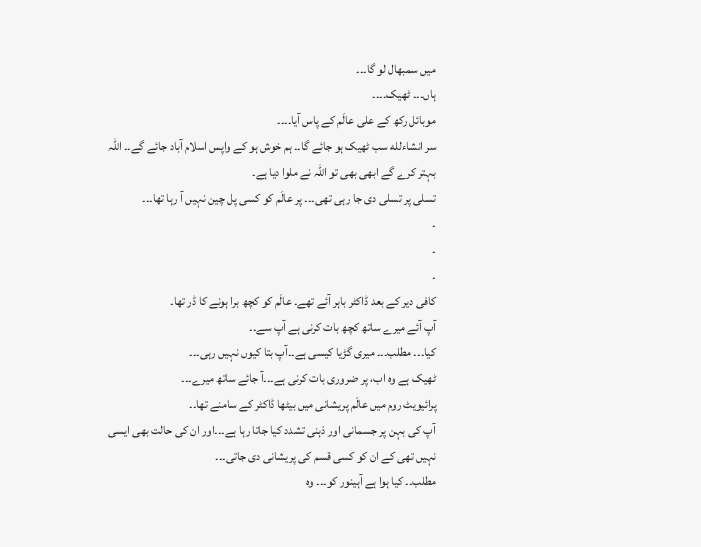میں سمبھال لو گا۔۔۔
ہاں۔۔۔ ٹھیک۔۔۔۔
موبائل رکھ کے علی عالَم کے پاس آیا۔۔۔۔
سر انشاءلله سب ٹھیک ہو جائے گا۔۔ ہم خوش ہو کے واپس اسلام آباد جائے گے۔۔ اللہ بہتر کرے گے ابھی بھی تو اللہ نے ملوا دیا ہے۔
تسلی پر تسلی دی جا رہی تھی۔۔۔ پر عالَم کو کسی پل چین نہیں آ رہا تھا۔۔۔
۔
۔
۔
کافی دیر کے بعد ڈاکٹر باہر آئے تھے۔ عالَم کو کچھ برا ہونے کا ڈر تھا۔
آپ آئے میرے ساتھ کچھ بات کرنی ہے آپ سے۔۔
کیا۔۔۔ مطلب۔۔۔ میری گڑیا کیسی ہے۔۔آپ بتا کیوں نہیں رہی۔۔۔
ٹھیک ہے وه اب، پر ضروری بات کرنی ہے۔۔۔آ جائے ساتھ میرے۔۔۔
پرائیویٹ روم میں عالَم پریشانی میں بیٹھا ڈاکٹر کے سامنے تھا۔۔
آپ کی بہن پر جسمانی اور ذہنی تشدد کیا جاتا رہا ہے۔۔۔اور ان کی حالت بھی ایسی نہیں تھی کے ان کو کسی قسم کی پریشانی دی جاتی۔۔۔
مطلب۔۔ کیا ہوا ہے آہینور کو۔۔۔ وه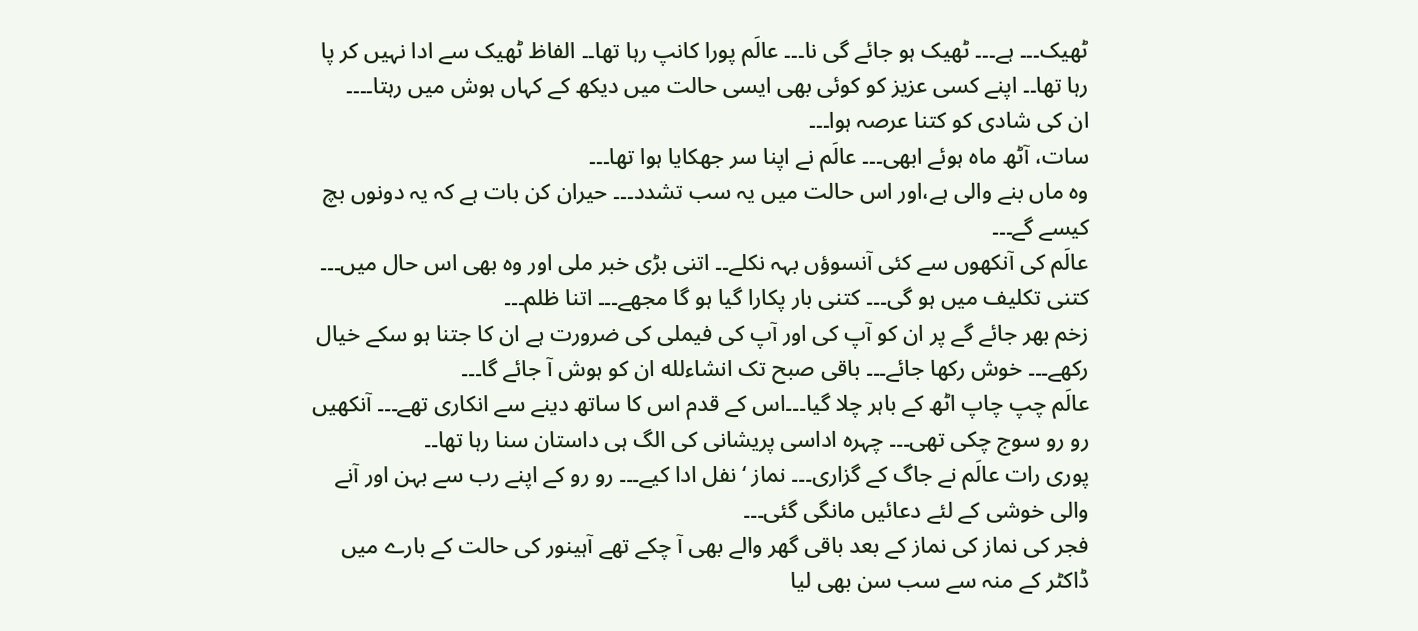ٹھیک۔۔۔ ہے۔۔۔ ٹھیک ہو جائے گی نا۔۔۔ عالَم پورا کانپ رہا تھا۔۔ الفاظ ٹھیک سے ادا نہیں کر پا رہا تھا۔۔ اپنے کسی عزیز کو کوئی بھی ایسی حالت میں دیکھ کے کہاں ہوش میں رہتا۔۔۔۔
ان کی شادی کو کتنا عرصہ ہوا۔۔۔
سات، آٹھ ماہ ہوئے ابھی۔۔۔ عالَم نے اپنا سر جھکایا ہوا تھا۔۔۔
وه ماں بنے والی ہے،اور اس حالت میں یہ سب تشدد۔۔۔ حیران کن بات ہے کہ یہ دونوں بچ کیسے گے۔۔۔
عالَم کی آنکھوں سے کئی آنسوؤں بہہ نکلے۔۔ اتنی بڑی خبر ملی اور وه بھی اس حال میں۔۔۔ کتنی تکلیف میں ہو گی۔۔۔ کتنی بار پکارا گیا ہو گا مجھے۔۔۔ اتنا ظلم۔۔۔
زخم بھر جائے گے پر ان کو آپ کی اور آپ کی فیملی کی ضرورت ہے ان کا جتنا ہو سکے خیال رکھے۔۔۔ خوش رکھا جائے۔۔۔ باقی صبح تک انشاءلله ان کو ہوش آ جائے گا۔۔۔
عالَم چپ چاپ اٹھ کے باہر چلا گیا۔۔۔اس کے قدم اس کا ساتھ دینے سے انکاری تھے۔۔۔ آنکھیں رو رو سوج چکی تھی۔۔۔ چہرہ اداسی پریشانی کی الگ ہی داستان سنا رہا تھا۔۔
پوری رات عالَم نے جاگ کے گزاری۔۔۔ نماز ‘ نفل ادا کیے۔۔۔ رو رو کے اپنے رب سے بہن اور آنے والی خوشی کے لئے دعائیں مانگی گئی۔۔۔
فجر کی نماز کی نماز کے بعد باقی گھر والے بھی آ چکے تھے آہینور کی حالت کے بارے میں ڈاکٹر کے منہ سے سب سن بھی لیا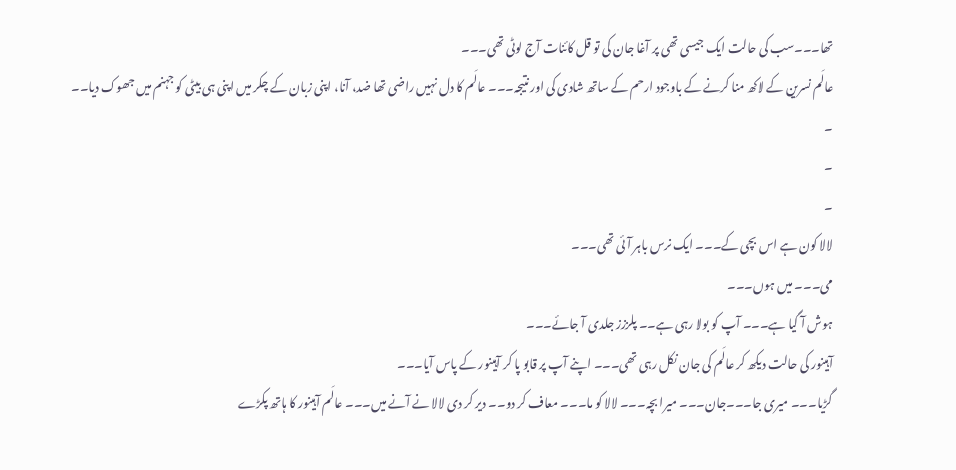تھا۔۔۔سب کی حالت ایک جیسی تھی پر آغا جان کی تو قل کائنات آج لوٹی تھی۔۔۔
عالَم نسرین کے لاکھ منا کرنے کے باوجود ارحم کے ساتھ شادی کی اور نتیجہ۔۔۔ عالَم کا دل نہیں راضی تھا ضد، آنا، اپنی زبان کے چکر میں اپنی ہی بیٹی کو جہنم میں جھوک دیا۔۔
۔
۔
۔
لالا کون ہے اس بچی کے۔۔۔ ایک نرس باہر آئی تھی۔۔۔
می۔۔۔ میں ہوں۔۔۔
ہوش آ گیا ہے۔۔۔ آپ کو بولا رہی ہے۔۔ پلززز جلدی آ جائے۔۔۔
آہینور کی حالت دیکھ کر عالَم کی جان نکل رہی تھی۔۔۔ اپنے آپ پر قابو پا کر آہینور کے پاس آیا۔۔۔
گڑیا۔۔۔ میری جا۔۔۔جان۔۔۔ میرا بچہ۔۔۔ لالا کو ما۔۔۔ معاف کر دو۔۔ دیر کر دی لالا نے آنے میں۔۔۔ عالَم آہینور کا ہاتھ پکڑے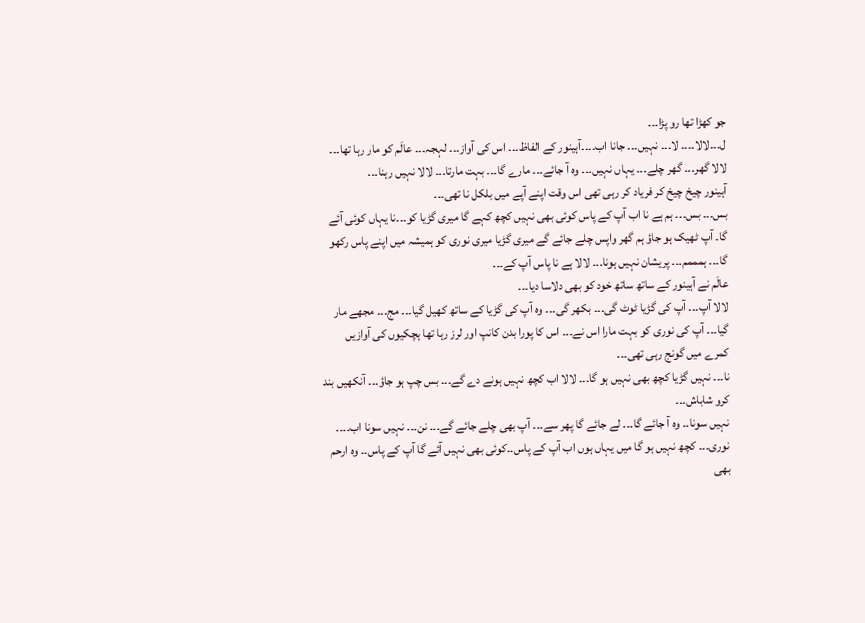جو کھڑا تھا رو پڑا۔۔۔
ل۔۔۔لالا۔۔۔۔ لا۔۔۔ نہیں۔۔۔ جانا اب۔۔۔۔آہینور کے الفاظ۔۔۔ اس کی آواز۔۔۔ لہجہ۔۔۔ عالَم کو مار رہا تھا۔۔۔
لالا گھر۔۔۔ گھر چلے۔۔۔ یہاں نہیں۔۔۔ وه آ جائے۔۔۔ مارے گا۔۔۔ بہت مارتا۔۔۔ لالا نہیں رہنا۔۔۔
آہینور چیخ چیخ کر فریاد کر رہی تھی اس وقت اپنے آپے میں بلکل نا تھی۔۔۔
بس۔۔۔ بس۔۔۔ ہم ہے نا اب آپ کے پاس کوئی بھی نہیں کچھ کہے گا میری گڑیا کو۔۔۔نا یہاں کوئی آئے گا۔ آپ ٹھیک ہو جاؤ ہم گھر واپس چلے جائے گے میری گڑیا میری نوری کو ہمیشہ میں اپنے پاس رکھو گا۔۔۔ ہمممم۔۔۔ پریشان نہیں ہونا۔۔۔ لالا ہے نا پاس آپ کے۔۔۔
عالَم نے آہینور کے ساتھ ساتھ خود کو بھی دلاسا دیا۔۔۔
لالا آپ۔۔۔ آپ کی گڑیا ٹوٹ گی۔۔۔ بکھر گی۔۔۔ وه آپ کی گڑیا کے ساتھ کھیل گیا۔۔۔ مج۔۔۔ مجھے مار گیا۔۔۔ آپ کی نوری کو بہت مارا اس نے۔۔۔ اس کا پورا بدن کانپ اور لرز رہا تھا ہچکیوں کی آوازیں کمرے میں گونج رہی تھی۔۔۔
نا۔۔۔ نہیں گڑیا کچھ بھی نہیں ہو گا۔۔۔ لالا اب کچھ نہیں ہونے دے گے۔۔۔ بس چپ ہو جاؤ۔۔۔ آنکھیں بند کرو شاباش۔۔۔
نہیں سونا۔۔ وه آ جائے گا۔۔۔ لے جائے گا پھر سے۔۔۔ آپ بھی چلے جائے گے۔۔۔ نن۔۔۔ نہیں سونا اب۔۔۔۔
نوری۔۔۔ کچھ نہیں ہو گا میں یہاں ہوں اب آپ کے پاس۔۔کوئی بھی نہیں آئے گا آپ کے پاس۔۔ وه ارحم بھی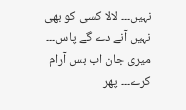نہیں۔۔۔ لالا کسی کو بھی نہیں آنے دے گے پاس۔۔۔ میری جان اب بس آرام کرے۔۔۔ پھر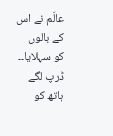عالَم نے اس کے بالوں کو سہلایا۔۔ ڈرپ لگے ہاتھ کو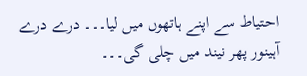احتیاط سے اپنے ہاتھوں میں لیا۔۔۔ درے درے آہینور پھر نیند میں چلی گی۔۔۔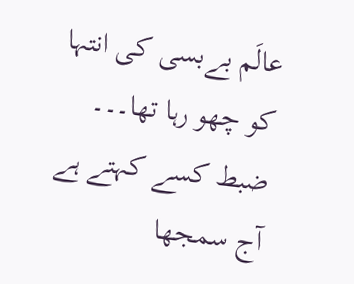عالَم بےبسی کی انتہا کو چھو رہا تھا۔۔۔ ضبط کسے کہتے ہے آج سمجھا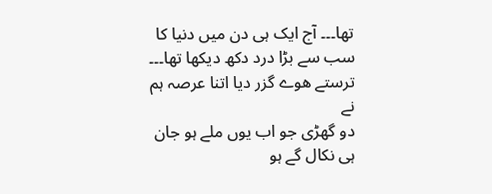تھا۔۔۔ آج ایک ہی دن میں دنیا کا سب سے بڑا درد دکھ دیکھا تھا۔۔۔
ترستے ھوے گزر دیا اتنا عرصہ ہم نے
دو گھڑی جو اب یوں ملے ہو جان ہی نکال گے ہو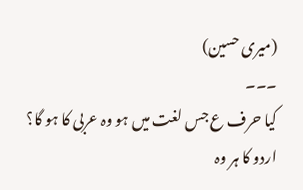(میری حسین)
۔۔۔
کیا حرف ع جس لغت میں ہو وہ عربی کا ہو گا؟
اردو کا ہر وہ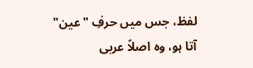لفظ، جس میں حرفِ "عین" آتا ہو، وہ اصلاً عربی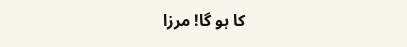کا ہو گا! مرزا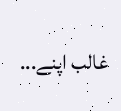غالب اپنے...